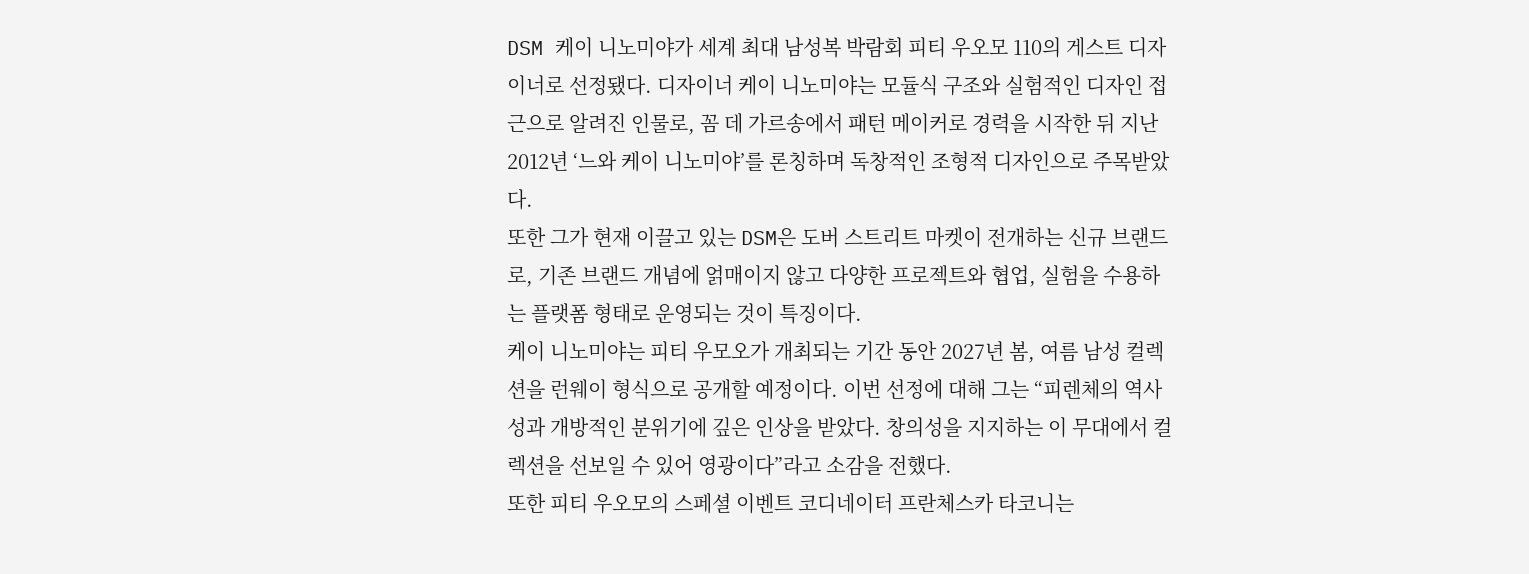DSM 케이 니노미야가 세계 최대 남성복 박람회 피티 우오모 110의 게스트 디자이너로 선정됐다. 디자이너 케이 니노미야는 모듈식 구조와 실험적인 디자인 접근으로 알려진 인물로, 꼼 데 가르송에서 패턴 메이커로 경력을 시작한 뒤 지난 2012년 ‘느와 케이 니노미야’를 론칭하며 독창적인 조형적 디자인으로 주목받았다.
또한 그가 현재 이끌고 있는 DSM은 도버 스트리트 마켓이 전개하는 신규 브랜드로, 기존 브랜드 개념에 얽매이지 않고 다양한 프로젝트와 협업, 실험을 수용하는 플랫폼 형태로 운영되는 것이 특징이다.
케이 니노미야는 피티 우모오가 개최되는 기간 동안 2027년 봄, 여름 남성 컬렉션을 런웨이 형식으로 공개할 예정이다. 이번 선정에 대해 그는 “피렌체의 역사성과 개방적인 분위기에 깊은 인상을 받았다. 창의성을 지지하는 이 무대에서 컬렉션을 선보일 수 있어 영광이다”라고 소감을 전했다.
또한 피티 우오모의 스페셜 이벤트 코디네이터 프란체스카 타코니는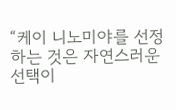“케이 니노미야를 선정하는 것은 자연스러운 선택이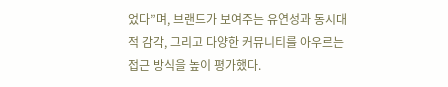었다”며, 브랜드가 보여주는 유연성과 동시대적 감각, 그리고 다양한 커뮤니티를 아우르는 접근 방식을 높이 평가했다.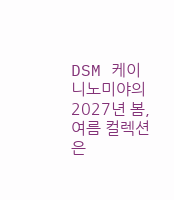DSM 케이 니노미야의 2027년 봄, 여름 컬렉션은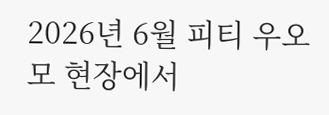2026년 6월 피티 우오모 현장에서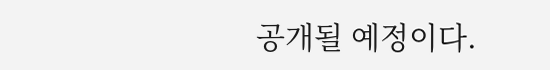공개될 예정이다.